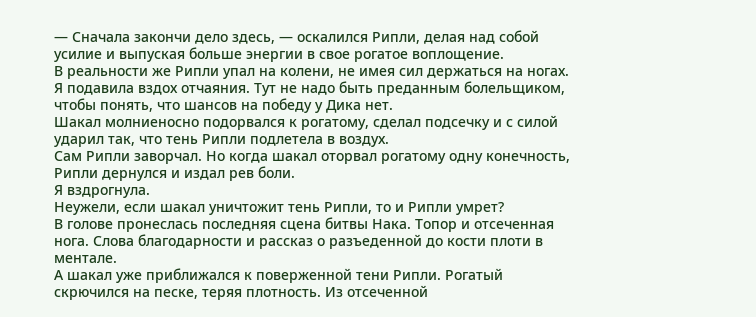— Сначала закончи дело здесь, — оскалился Рипли, делая над собой усилие и выпуская больше энергии в свое рогатое воплощение.
В реальности же Рипли упал на колени, не имея сил держаться на ногах.
Я подавила вздох отчаяния. Тут не надо быть преданным болельщиком, чтобы понять, что шансов на победу у Дика нет.
Шакал молниеносно подорвался к рогатому, сделал подсечку и с силой ударил так, что тень Рипли подлетела в воздух.
Сам Рипли заворчал. Но когда шакал оторвал рогатому одну конечность, Рипли дернулся и издал рев боли.
Я вздрогнула.
Неужели, если шакал уничтожит тень Рипли, то и Рипли умрет?
В голове пронеслась последняя сцена битвы Нака. Топор и отсеченная нога. Слова благодарности и рассказ о разъеденной до кости плоти в ментале.
А шакал уже приближался к поверженной тени Рипли. Рогатый скрючился на песке, теряя плотность. Из отсеченной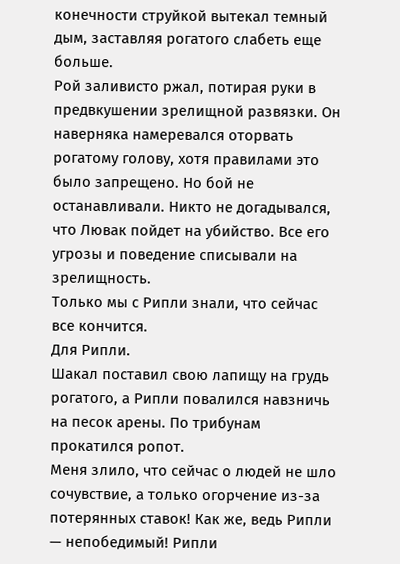конечности струйкой вытекал темный дым, заставляя рогатого слабеть еще больше.
Рой заливисто ржал, потирая руки в предвкушении зрелищной развязки. Он наверняка намеревался оторвать рогатому голову, хотя правилами это было запрещено. Но бой не останавливали. Никто не догадывался, что Лювак пойдет на убийство. Все его угрозы и поведение списывали на зрелищность.
Только мы с Рипли знали, что сейчас все кончится.
Для Рипли.
Шакал поставил свою лапищу на грудь рогатого, а Рипли повалился навзничь на песок арены. По трибунам прокатился ропот.
Меня злило, что сейчас о людей не шло сочувствие, а только огорчение из-за потерянных ставок! Как же, ведь Рипли — непобедимый! Рипли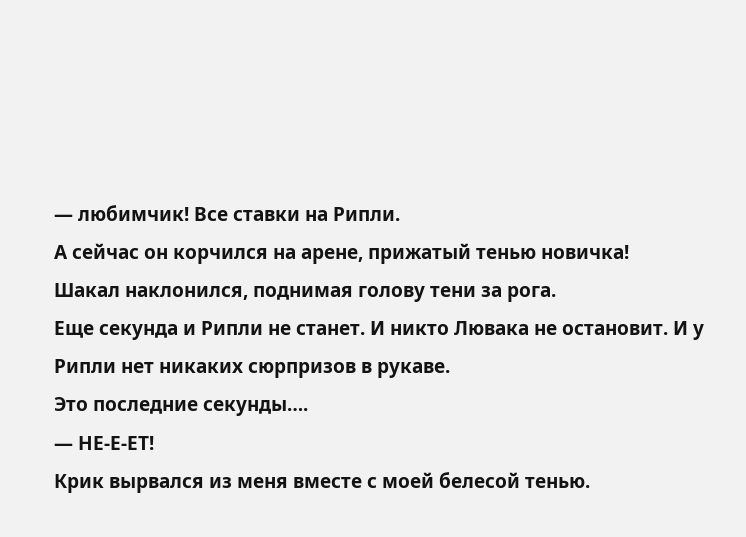— любимчик! Все ставки на Рипли.
А сейчас он корчился на арене, прижатый тенью новичка!
Шакал наклонился, поднимая голову тени за рога.
Еще секунда и Рипли не станет. И никто Лювака не остановит. И у Рипли нет никаких сюрпризов в рукаве.
Это последние секунды….
— НЕ-Е-ЕТ!
Крик вырвался из меня вместе с моей белесой тенью.